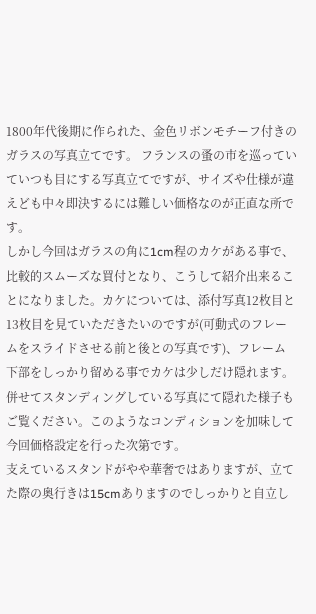1800年代後期に作られた、金色リボンモチーフ付きのガラスの写真立てです。 フランスの蚤の市を巡っていていつも目にする写真立てですが、サイズや仕様が違えども中々即決するには難しい価格なのが正直な所です。
しかし今回はガラスの角に1cm程のカケがある事で、比較的スムーズな買付となり、こうして紹介出来ることになりました。カケについては、添付写真12枚目と13枚目を見ていただきたいのですが(可動式のフレームをスライドさせる前と後との写真です)、フレーム下部をしっかり留める事でカケは少しだけ隠れます。併せてスタンディングしている写真にて隠れた様子もご覧ください。このようなコンディションを加味して今回価格設定を行った次第です。
支えているスタンドがやや華奢ではありますが、立てた際の奥行きは15cmありますのでしっかりと自立し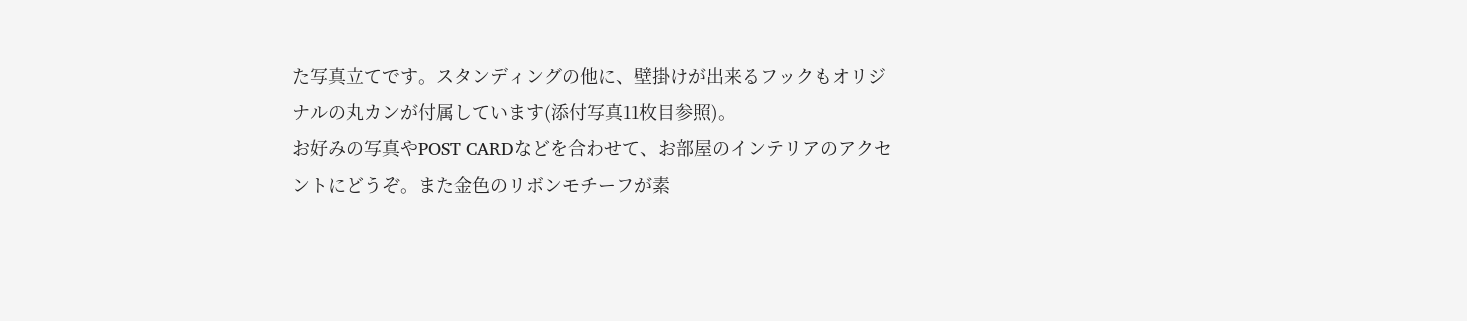た写真立てです。スタンディングの他に、壁掛けが出来るフックもオリジナルの丸カンが付属しています(添付写真11枚目参照)。
お好みの写真やPOST CARDなどを合わせて、お部屋のインテリアのアクセントにどうぞ。また金色のリボンモチーフが素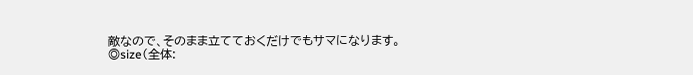敵なので、そのまま立てておくだけでもサマになります。
◎size(全体: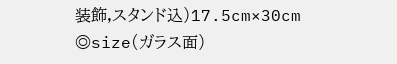装飾,スタンド込)17.5cm×30cm
◎size(ガラス面)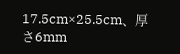17.5cm×25.5cm、厚さ6mm